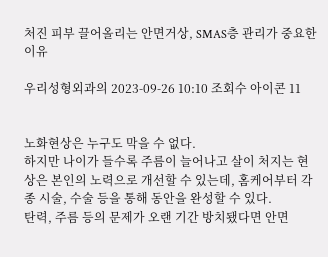처진 피부 끌어올리는 안면거상, SMAS층 관리가 중요한 이유

우리성형외과의 2023-09-26 10:10 조회수 아이콘 11


노화현상은 누구도 막을 수 없다.
하지만 나이가 들수록 주름이 늘어나고 살이 처지는 현상은 본인의 노력으로 개선할 수 있는데, 홈케어부터 각종 시술, 수술 등을 통해 동안을 완성할 수 있다.
탄력, 주름 등의 문제가 오랜 기간 방치됐다면 안면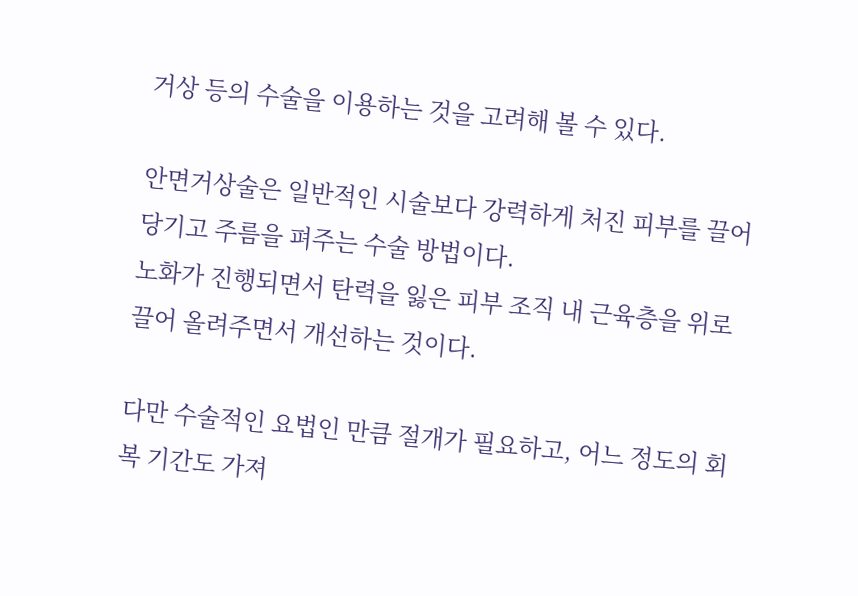거상 등의 수술을 이용하는 것을 고려해 볼 수 있다.

안면거상술은 일반적인 시술보다 강력하게 처진 피부를 끌어당기고 주름을 펴주는 수술 방법이다.
노화가 진행되면서 탄력을 잃은 피부 조직 내 근육층을 위로 끌어 올려주면서 개선하는 것이다.

다만 수술적인 요법인 만큼 절개가 필요하고, 어느 정도의 회복 기간도 가져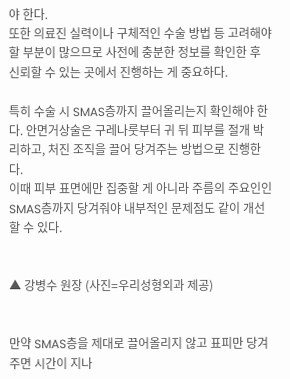야 한다.
또한 의료진 실력이나 구체적인 수술 방법 등 고려해야 할 부분이 많으므로 사전에 충분한 정보를 확인한 후 신뢰할 수 있는 곳에서 진행하는 게 중요하다.

특히 수술 시 SMAS층까지 끌어올리는지 확인해야 한다. 안면거상술은 구레나룻부터 귀 뒤 피부를 절개 박리하고, 처진 조직을 끌어 당겨주는 방법으로 진행한다.
이때 피부 표면에만 집중할 게 아니라 주름의 주요인인 SMAS층까지 당겨줘야 내부적인 문제점도 같이 개선할 수 있다.


▲ 강병수 원장 (사진=우리성형외과 제공)


만약 SMAS층을 제대로 끌어올리지 않고 표피만 당겨주면 시간이 지나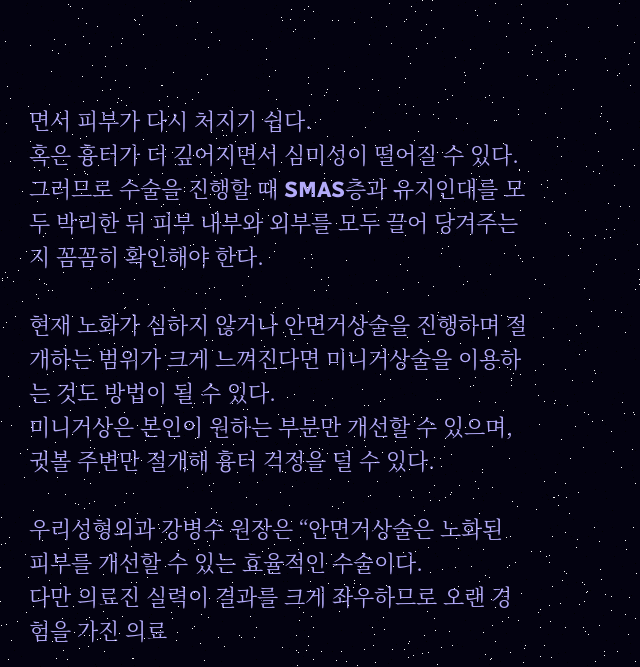면서 피부가 다시 처지기 쉽다.
혹은 흉터가 더 깊어지면서 심미성이 떨어질 수 있다.
그러므로 수술을 진행할 때 SMAS층과 유지인대를 모두 박리한 뒤 피부 내부와 외부를 모두 끌어 당겨주는지 꼼꼼히 확인해야 한다.

현재 노화가 심하지 않거나 안면거상술을 진행하며 절개하는 범위가 크게 느껴진다면 미니거상술을 이용하는 것도 방법이 될 수 있다.
미니거상은 본인이 원하는 부분만 개선할 수 있으며, 귓볼 주변만 절개해 흉터 걱정을 덜 수 있다.

우리성형외과 강병수 원장은 “안면거상술은 노화된 피부를 개선할 수 있는 효율적인 수술이다.
다만 의료진 실력이 결과를 크게 좌우하므로 오랜 경험을 가진 의료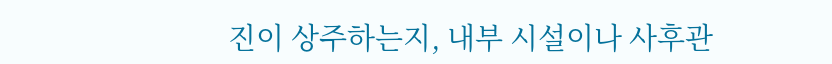진이 상주하는지, 내부 시설이나 사후관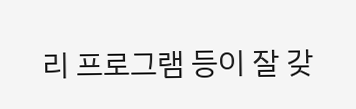리 프로그램 등이 잘 갖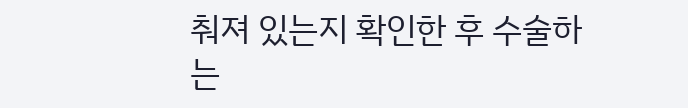춰져 있는지 확인한 후 수술하는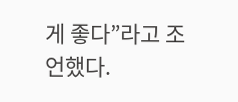게 좋다”라고 조언했다.